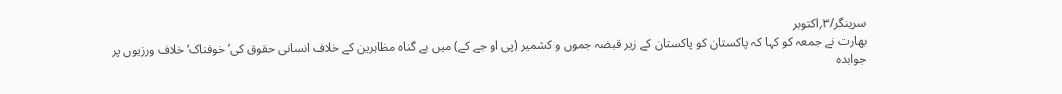سرینگر/۳؍اکتوبر
بھارت نے جمعہ کو کہا کہ پاکستان کو پاکستان کے زیر قبضہ جموں و کشمیر (پی او جے کے) میں بے گناہ مظاہرین کے خلاف انسانی حقوق کی’خوفناک‘خلاف ورزیوں پر جوابدہ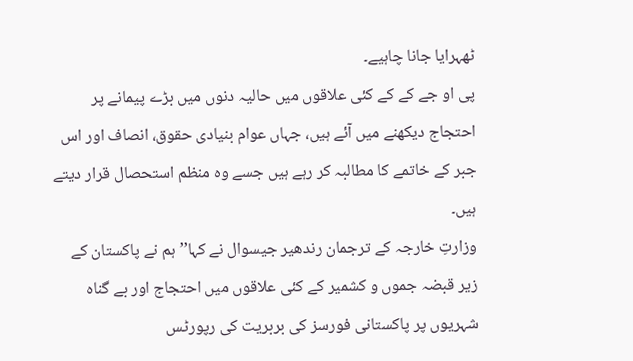ٹھہرایا جانا چاہیے۔
پی او جے کے کے کئی علاقوں میں حالیہ دنوں میں بڑے پیمانے پر احتجاج دیکھنے میں آئے ہیں، جہاں عوام بنیادی حقوق، انصاف اور اس جبر کے خاتمے کا مطالبہ کر رہے ہیں جسے وہ منظم استحصال قرار دیتے ہیں۔
وزارتِ خارجہ کے ترجمان رندھیر جیسوال نے کہا’’ہم نے پاکستان کے زیر قبضہ جموں و کشمیر کے کئی علاقوں میں احتجاج اور بے گناہ شہریوں پر پاکستانی فورسز کی بربریت کی رپورٹس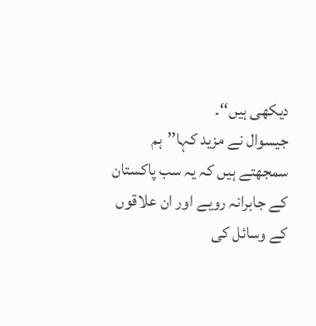دیکھی ہیں‘‘۔
جیسوال نے مزید کہا’’ہم سمجھتے ہیں کہ یہ سب پاکستان کے جابرانہ رویے اور ان علاقوں کے وسائل کی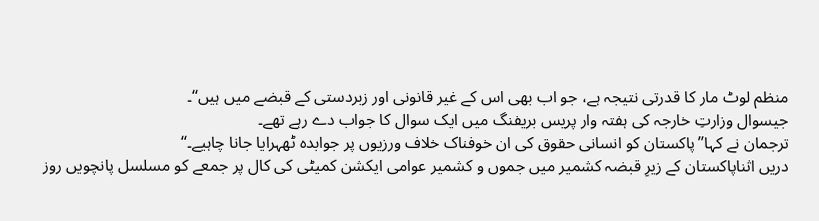منظم لوٹ مار کا قدرتی نتیجہ ہے، جو اب بھی اس کے غیر قانونی اور زبردستی کے قبضے میں ہیں‘‘۔
جیسوال وزارتِ خارجہ کی ہفتہ وار پریس بریفنگ میں ایک سوال کا جواب دے رہے تھے۔
ترجمان نے کہا’’پاکستان کو انسانی حقوق کی ان خوفناک خلاف ورزیوں پر جوابدہ ٹھہرایا جانا چاہیے۔‘‘
دریں اثناپاکستان کے زیرِ قبضہ کشمیر میں جموں و کشمیر عوامی ایکشن کمیٹی کی کال پر جمعے کو مسلسل پانچویں روز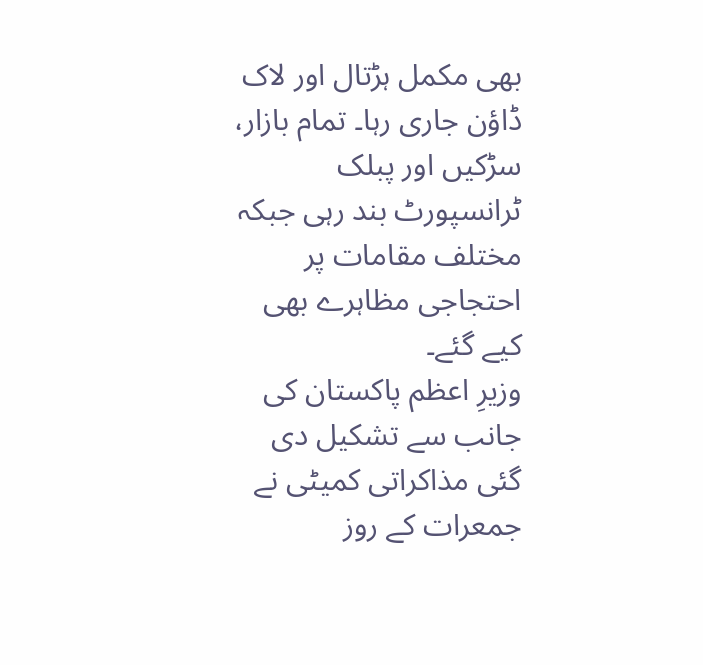بھی مکمل ہڑتال اور لاک ڈاؤن جاری رہا۔ تمام بازار، سڑکیں اور پبلک ٹرانسپورٹ بند رہی جبکہ مختلف مقامات پر احتجاجی مظاہرے بھی کیے گئے۔
وزیرِ اعظم پاکستان کی جانب سے تشکیل دی گئی مذاکراتی کمیٹی نے جمعرات کے روز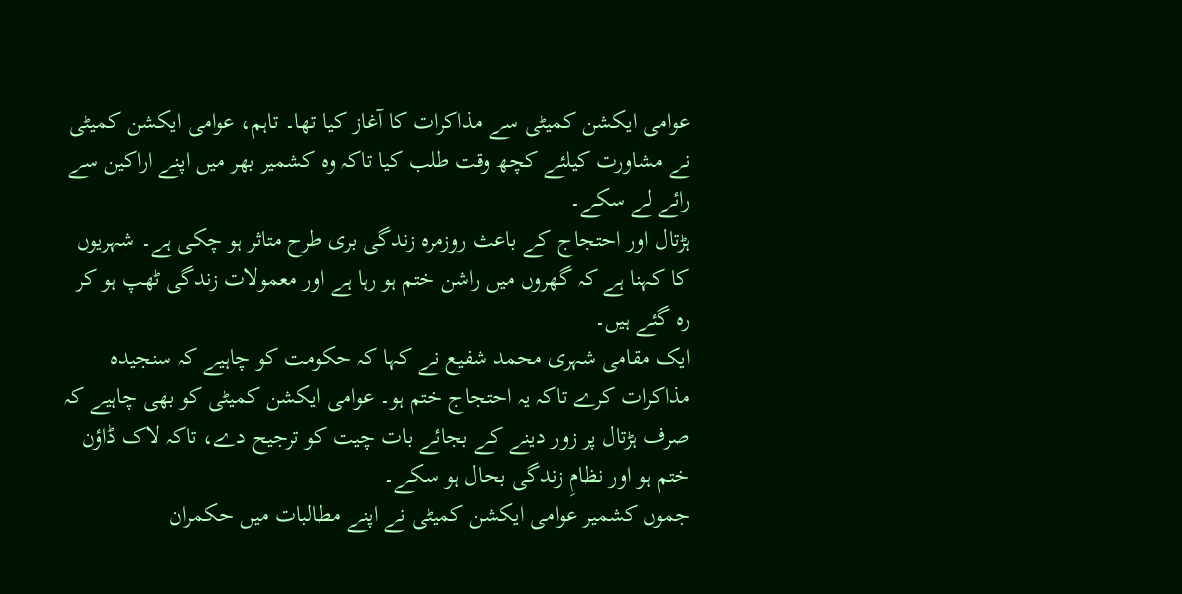عوامی ایکشن کمیٹی سے مذاکرات کا آغاز کیا تھا۔ تاہم، عوامی ایکشن کمیٹی نے مشاورت کیلئے کچھ وقت طلب کیا تاکہ وہ کشمیر بھر میں اپنے اراکین سے رائے لے سکے۔
ہڑتال اور احتجاج کے باعث روزمرہ زندگی بری طرح متاثر ہو چکی ہے۔ شہریوں کا کہنا ہے کہ گھروں میں راشن ختم ہو رہا ہے اور معمولات زندگی ٹھپ ہو کر رہ گئے ہیں۔
ایک مقامی شہری محمد شفیع نے کہا کہ حکومت کو چاہیے کہ سنجیدہ مذاکرات کرے تاکہ یہ احتجاج ختم ہو۔ عوامی ایکشن کمیٹی کو بھی چاہیے کہ صرف ہڑتال پر زور دینے کے بجائے بات چیت کو ترجیح دے، تاکہ لاک ڈاؤن ختم ہو اور نظامِ زندگی بحال ہو سکے۔
جموں کشمیر عوامی ایکشن کمیٹی نے اپنے مطالبات میں حکمران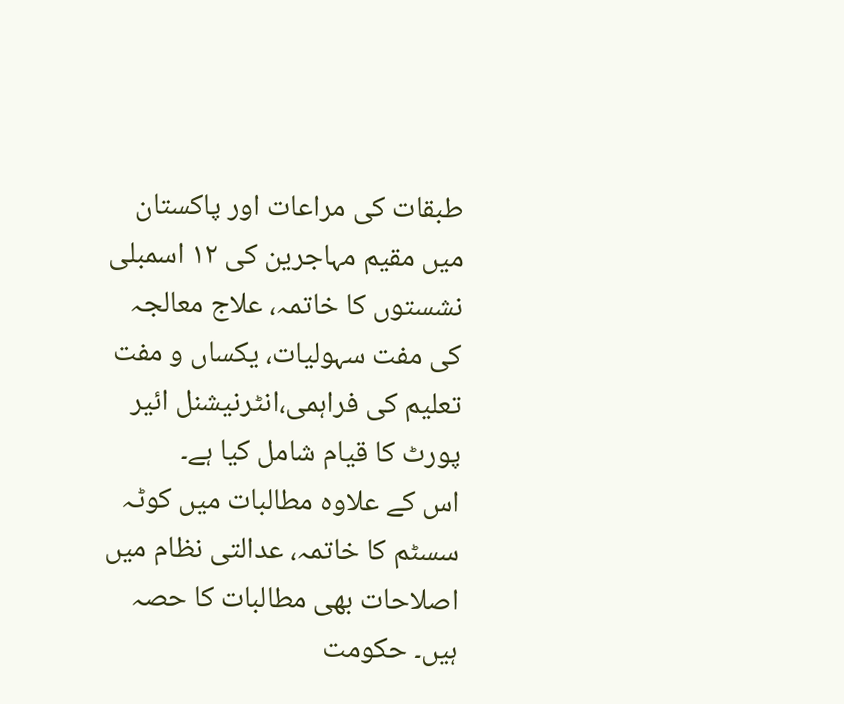طبقات کی مراعات اور پاکستان میں مقیم مہاجرین کی ۱۲ اسمبلی نشستوں کا خاتمہ، علاج معالجہ کی مفت سہولیات، یکساں و مفت تعلیم کی فراہمی،انٹرنیشنل ائیر پورٹ کا قیام شامل کیا ہے۔
اس کے علاوہ مطالبات میں کوٹہ سسٹم کا خاتمہ، عدالتی نظام میں اصلاحات بھی مطالبات کا حصہ ہیں۔ حکومت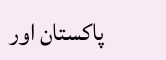پاکستان اور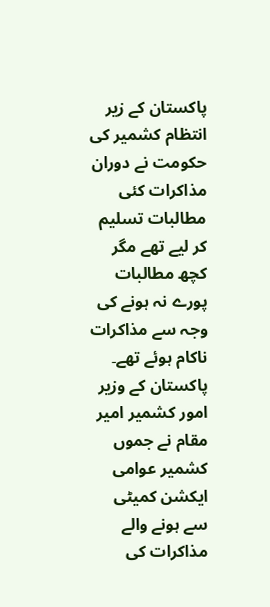پاکستان کے زیر انتظام کشمیر کی حکومت نے دوران مذاکرات کئی مطالبات تسلیم کر لیے تھے مگر کچھ مطالبات پورے نہ ہونے کی وجہ سے مذاکرات ناکام ہوئے تھے۔
پاکستان کے وزیر امور کشمیر امیر مقام نے جموں کشمیر عوامی ایکشن کمیٹی سے ہونے والے مذاکرات کی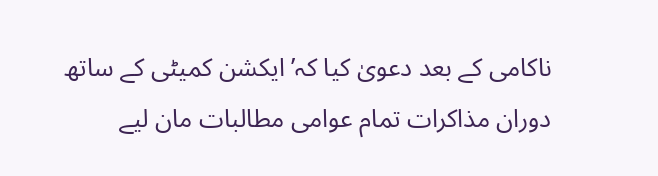ناکامی کے بعد دعویٰ کیا کہ’ایکشن کمیٹی کے ساتھ دوران مذاکرات تمام عوامی مطالبات مان لیے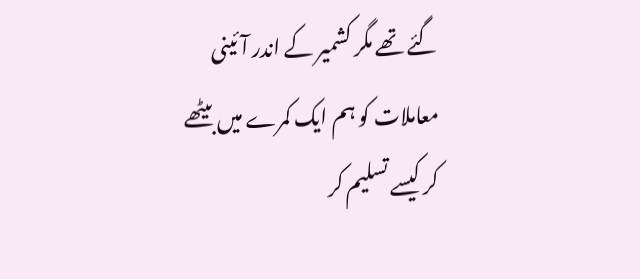گئے تھے مگر کشمیر کے اندر آئینی معاملات کو ہم ایک کمرے میں بیٹھے کر کیسے تسلیم کر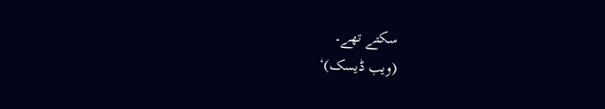سکتے تھے۔
(ویب ڈیسک)‘